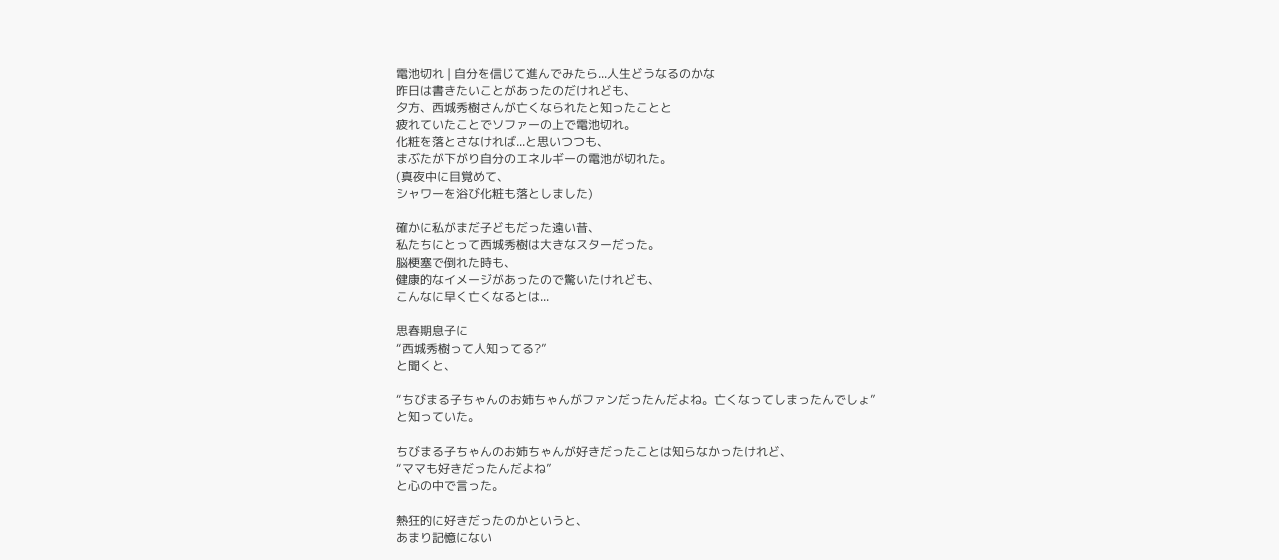電池切れ | 自分を信じて進んでみたら...人生どうなるのかな
昨日は書きたいことがあったのだけれども、
夕方、西城秀樹さんが亡くなられたと知ったことと
疲れていたことでソファーの上で電池切れ。
化粧を落とさなければ...と思いつつも、
まぶたが下がり自分のエネルギーの電池が切れた。
(真夜中に目覚めて、
シャワーを浴び化粧も落としました)

確かに私がまだ子どもだった遠い昔、
私たちにとって西城秀樹は大きなスターだった。
脳梗塞で倒れた時も、
健康的なイメージがあったので驚いたけれども、
こんなに早く亡くなるとは...

思春期息子に
“西城秀樹って人知ってる?”
と聞くと、

“ちびまる子ちゃんのお姉ちゃんがファンだったんだよね。亡くなってしまったんでしょ”
と知っていた。

ちびまる子ちゃんのお姉ちゃんが好きだったことは知らなかったけれど、
“ママも好きだったんだよね”
と心の中で言った。

熱狂的に好きだったのかというと、
あまり記憶にない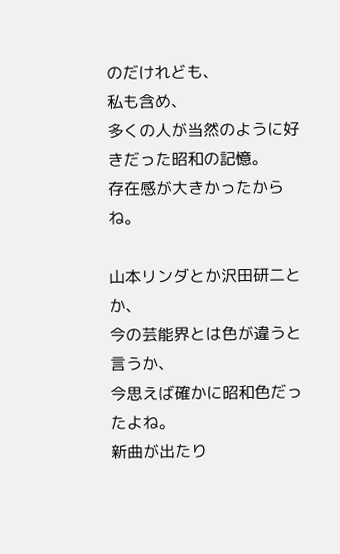のだけれども、
私も含め、
多くの人が当然のように好きだった昭和の記憶。
存在感が大きかったからね。

山本リンダとか沢田研二とか、
今の芸能界とは色が違うと言うか、
今思えば確かに昭和色だったよね。
新曲が出たり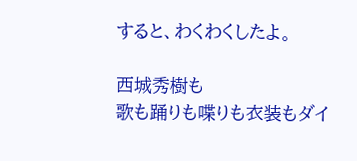すると、わくわくしたよ。

西城秀樹も
歌も踊りも喋りも衣装もダイ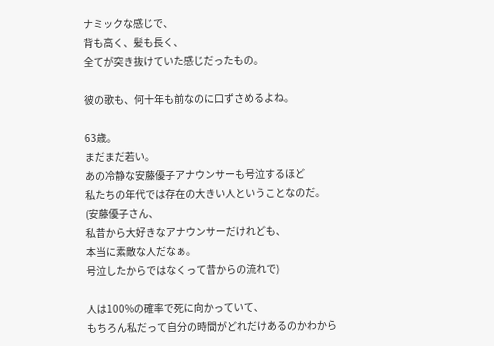ナミックな感じで、
背も高く、髪も長く、
全てが突き抜けていた感じだったもの。

彼の歌も、何十年も前なのに口ずさめるよね。

63歳。
まだまだ若い。
あの冷静な安藤優子アナウンサーも号泣するほど
私たちの年代では存在の大きい人ということなのだ。
(安藤優子さん、
私昔から大好きなアナウンサーだけれども、
本当に素敵な人だなぁ。
号泣したからではなくって昔からの流れで)

人は100%の確率で死に向かっていて、
もちろん私だって自分の時間がどれだけあるのかわから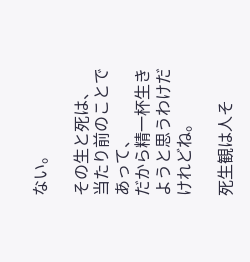ない。

その生と死は、
当たり前のことであって、
だから精一杯生きようと思うわけだけれどね。

死生観は人そ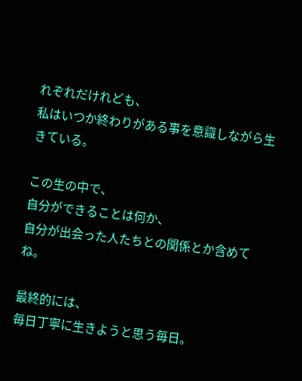れぞれだけれども、
私はいつか終わりがある事を意識しながら生きている。

この生の中で、
自分ができることは何か、
自分が出会った人たちとの関係とか含めてね。

最終的には、
毎日丁寧に生きようと思う毎日。